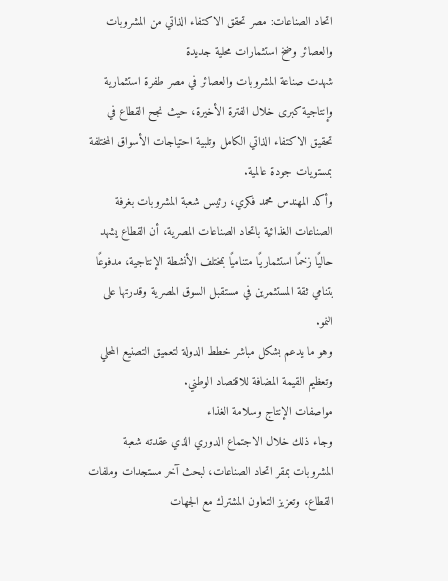اتحاد الصناعات: مصر تحقق الاكتفاء الذاتي من المشروبات والعصائر وضخ استثمارات محلية جديدة
شهدت صناعة المشروبات والعصائر في مصر طفرة استثمارية وإنتاجية كبرى خلال الفترة الأخيرة، حيث نجح القطاع في تحقيق الاكتفاء الذاتي الكامل وتلبية احتياجات الأسواق المختلفة بمستويات جودة عالمية.
وأكد المهندس محمد فكري، رئيس شعبة المشروبات بغرفة الصناعات الغذائية باتحاد الصناعات المصرية، أن القطاع يشهد حاليًا زخمًا استثماريًا متناميًا بمختلف الأنشطة الإنتاجية، مدفوعًا بتنامي ثقة المستثمرين في مستقبل السوق المصرية وقدرتها على النمو.
وهو ما يدعم بشكل مباشر خطط الدولة لتعميق التصنيع المحلي وتعظيم القيمة المضافة للاقتصاد الوطني.
مواصفات الإنتاج وسلامة الغذاء
وجاء ذلك خلال الاجتماع الدوري الذي عقدته شعبة المشروبات بمقر اتحاد الصناعات، لبحث آخر مستجدات وملفات القطاع، وتعزيز التعاون المشترك مع الجهات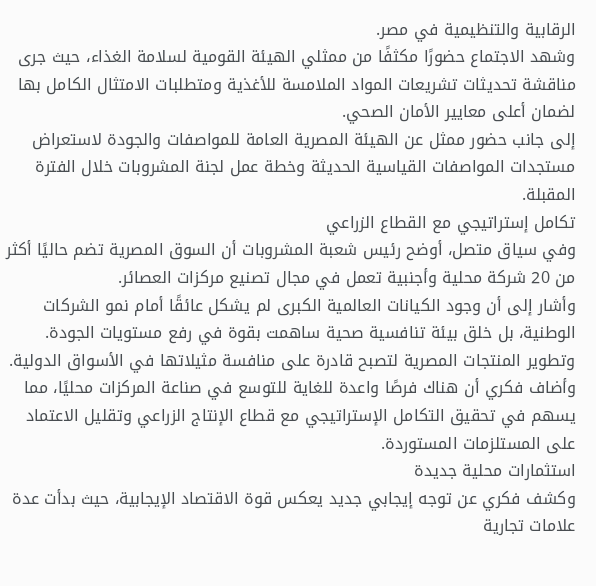الرقابية والتنظيمية في مصر.
وشهد الاجتماع حضورًا مكثفًا من ممثلي الهيئة القومية لسلامة الغذاء، حيث جرى مناقشة تحديثات تشريعات المواد الملامسة للأغذية ومتطلبات الامتثال الكامل بها لضمان أعلى معايير الأمان الصحي.
إلى جانب حضور ممثل عن الهيئة المصرية العامة للمواصفات والجودة لاستعراض مستجدات المواصفات القياسية الحديثة وخطة عمل لجنة المشروبات خلال الفترة المقبلة.
تكامل إستراتيجي مع القطاع الزراعي
وفي سياق متصل، أوضح رئيس شعبة المشروبات أن السوق المصرية تضم حاليًا أكثر من 20 شركة محلية وأجنبية تعمل في مجال تصنيع مركزات العصائر.
وأشار إلى أن وجود الكيانات العالمية الكبرى لم يشكل عائقًا أمام نمو الشركات الوطنية، بل خلق بيئة تنافسية صحية ساهمت بقوة في رفع مستويات الجودة.
وتطوير المنتجات المصرية لتصبح قادرة على منافسة مثيلاتها في الأسواق الدولية. وأضاف فكري أن هناك فرصًا واعدة للغاية للتوسع في صناعة المركزات محليًا، مما يسهم في تحقيق التكامل الإستراتيجي مع قطاع الإنتاج الزراعي وتقليل الاعتماد على المستلزمات المستوردة.
استثمارات محلية جديدة
وكشف فكري عن توجه إيجابي جديد يعكس قوة الاقتصاد الإيجابية، حيث بدأت عدة علامات تجارية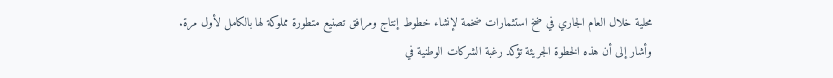محلية خلال العام الجاري في ضخ استثمارات ضخمة لإنشاء خطوط إنتاج ومرافق تصنيع متطورة مملوكة لها بالكامل لأول مرة.
وأشار إلى أن هذه الخطوة الجريئة تؤكد رغبة الشركات الوطنية في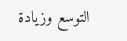التوسع وزيادة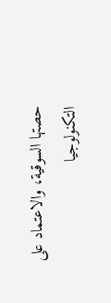حصتها السوقية، والاعتماد على التكنولوجيا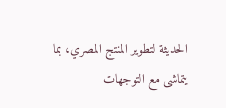الحديثة لتطوير المنتج المصري، بما يتماشى مع التوجهات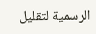الرسمية لتقليل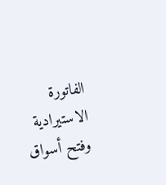الفاتورة الاستيرادية وفتح أسواق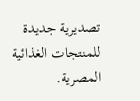تصديرية جديدة للمنتجات الغذائية المصرية.